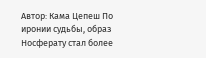Автор: Кама Цепеш По иронии судьбы, образ Носферату стал более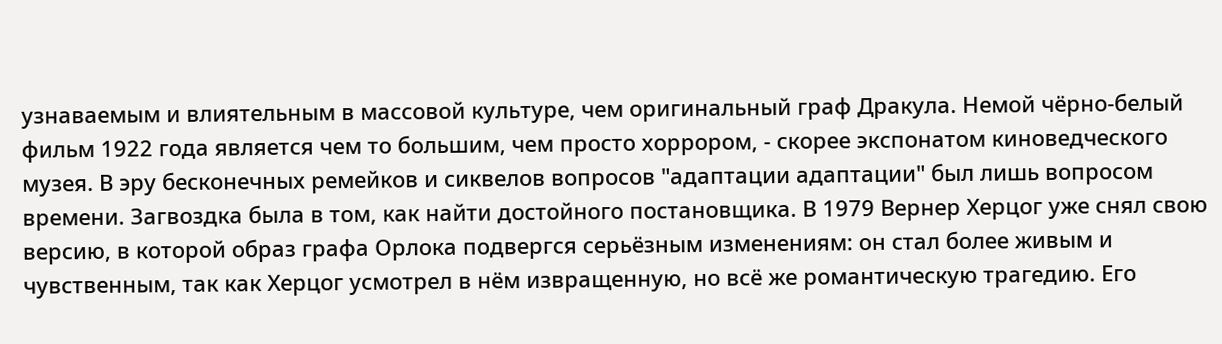узнаваемым и влиятельным в массовой культуре, чем оригинальный граф Дракула. Немой чёрно-белый фильм 1922 года является чем то большим, чем просто хоррором, - скорее экспонатом киноведческого музея. В эру бесконечных ремейков и сиквелов вопросов "адаптации адаптации" был лишь вопросом времени. Загвоздка была в том, как найти достойного постановщика. В 1979 Вернер Херцог уже снял свою версию, в которой образ графа Орлока подвергся серьёзным изменениям: он стал более живым и чувственным, так как Херцог усмотрел в нём извращенную, но всё же романтическую трагедию. Его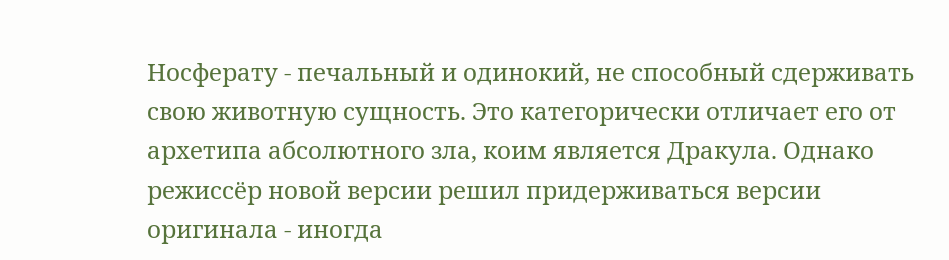Носферату - печальный и одинокий, не способный сдерживать свою животную сущность. Это категорически отличает его от архетипа абсолютного зла, коим является Дракула. Однако режиссёр новой версии решил придерживаться версии оригинала - иногда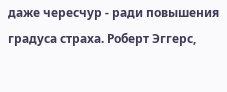даже чересчур - ради повышения градуса страха. Роберт Эггерс,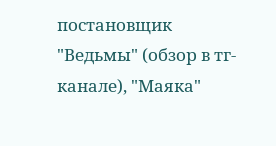постановщик "Ведьмы" (обзор в тг-канале), "Маяка"